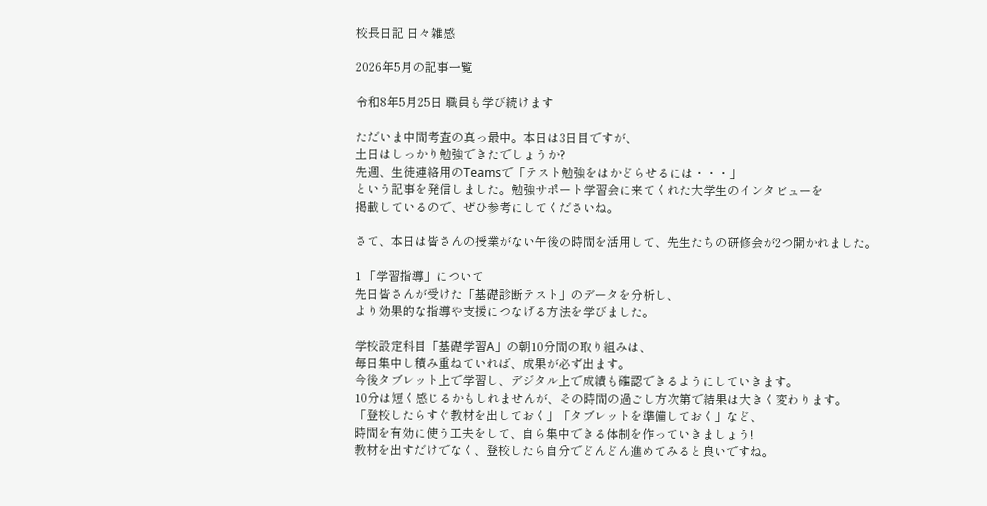校長日記 日々雑感

2026年5月の記事一覧

令和8年5月25日 職員も学び続けます

ただいま中間考査の真っ最中。本日は3日目ですが、
土日はしっかり勉強できたでしょうか?
先週、生徒連絡用のTeamsで「テスト勉強をはかどらせるには・・・」
という記事を発信しました。勉強サポート学習会に来てくれた大学生のインタビューを
掲載しているので、ぜひ参考にしてくださいね。

さて、本日は皆さんの授業がない午後の時間を活用して、先生たちの研修会が2つ開かれました。

1 「学習指導」について
先日皆さんが受けた「基礎診断テスト」のデータを分析し、
より効果的な指導や支援につなげる方法を学びました。

学校設定科目「基礎学習A」の朝10分間の取り組みは、
毎日集中し積み重ねていれば、成果が必ず出ます。
今後タブレット上で学習し、デジタル上で成績も確認できるようにしていきます。
10分は短く感じるかもしれませんが、その時間の過ごし方次第で結果は大きく変わります。
「登校したらすぐ教材を出しておく」「タブレットを準備しておく」など、
時間を有効に使う工夫をして、自ら集中できる体制を作っていきましょう!
教材を出すだけでなく、登校したら自分でどんどん進めてみると良いですね。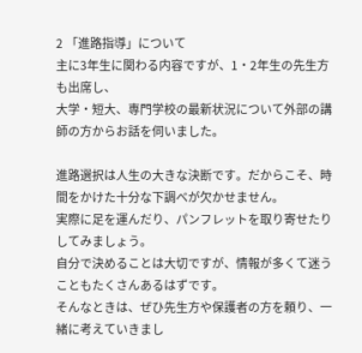2 「進路指導」について
主に3年生に関わる内容ですが、1・2年生の先生方も出席し、
大学・短大、専門学校の最新状況について外部の講師の方からお話を伺いました。

進路選択は人生の大きな決断です。だからこそ、時間をかけた十分な下調べが欠かせません。
実際に足を運んだり、パンフレットを取り寄せたりしてみましょう。
自分で決めることは大切ですが、情報が多くて迷うこともたくさんあるはずです。
そんなときは、ぜひ先生方や保護者の方を頼り、一緒に考えていきまし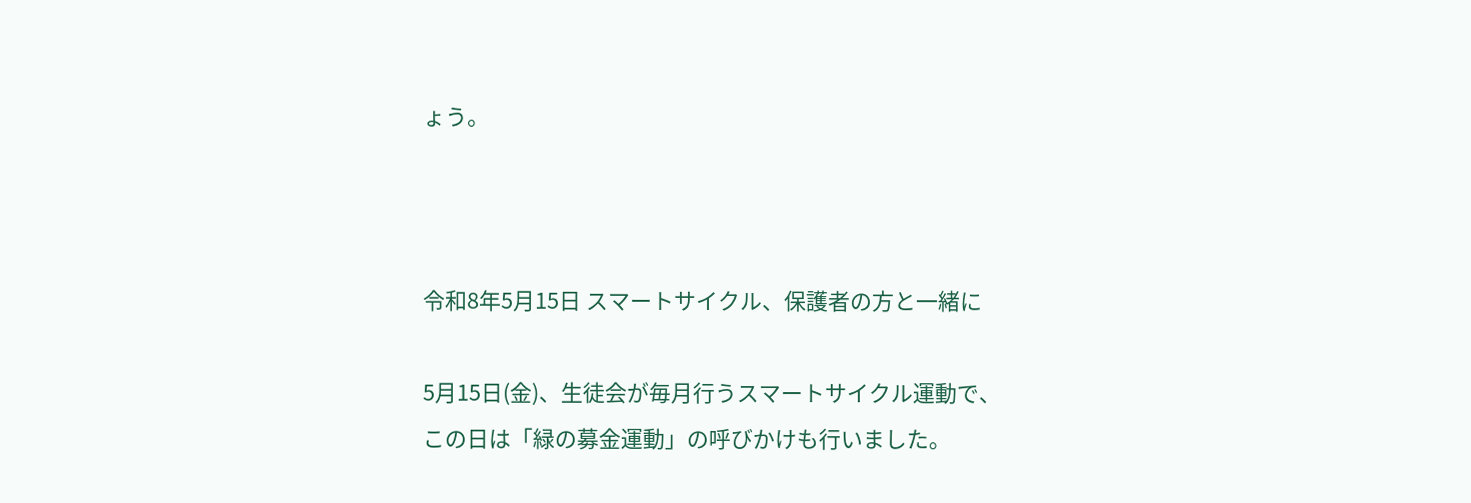ょう。



令和8年5月15日 スマートサイクル、保護者の方と一緒に

5月15日(金)、生徒会が毎月行うスマートサイクル運動で、
この日は「緑の募金運動」の呼びかけも行いました。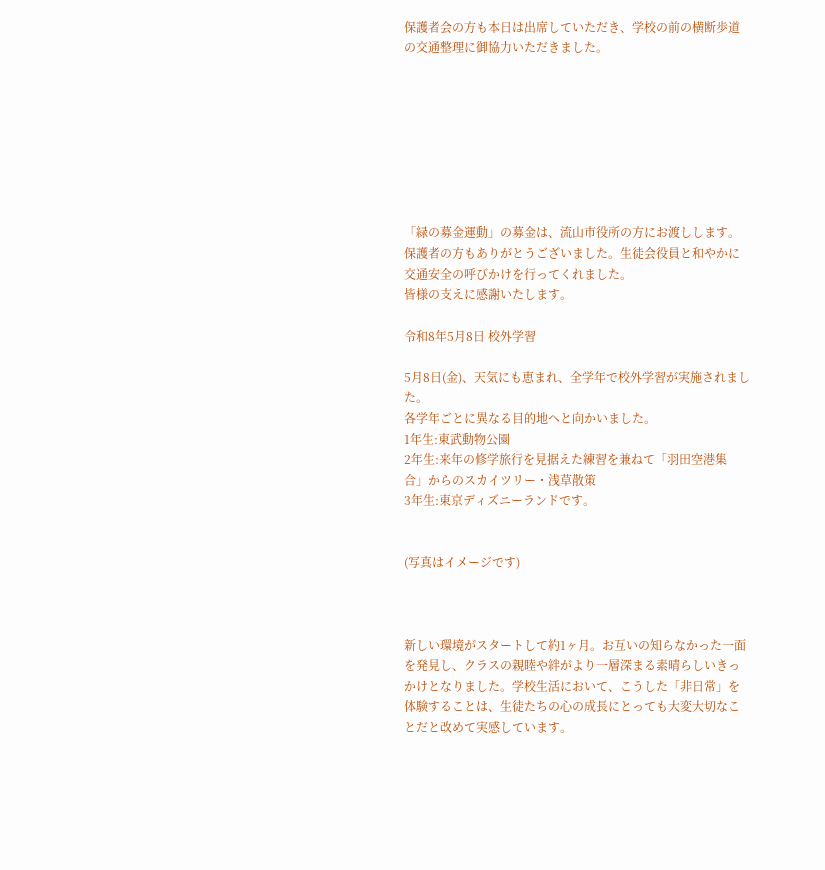保護者会の方も本日は出席していただき、学校の前の横断歩道の交通整理に御協力いただきました。








「緑の募金運動」の募金は、流山市役所の方にお渡しします。
保護者の方もありがとうございました。生徒会役員と和やかに交通安全の呼びかけを行ってくれました。
皆様の支えに感謝いたします。

令和8年5月8日 校外学習

5月8日(金)、天気にも恵まれ、全学年で校外学習が実施されました。
各学年ごとに異なる目的地へと向かいました。
1年生:東武動物公園
2年生:来年の修学旅行を見据えた練習を兼ねて「羽田空港集合」からのスカイツリー・浅草散策
3年生:東京ディズニーランドです。


(写真はイメージです)



新しい環境がスタートして約1ヶ月。お互いの知らなかった一面を発見し、クラスの親睦や絆がより一層深まる素晴らしいきっかけとなりました。学校生活において、こうした「非日常」を体験することは、生徒たちの心の成長にとっても大変大切なことだと改めて実感しています。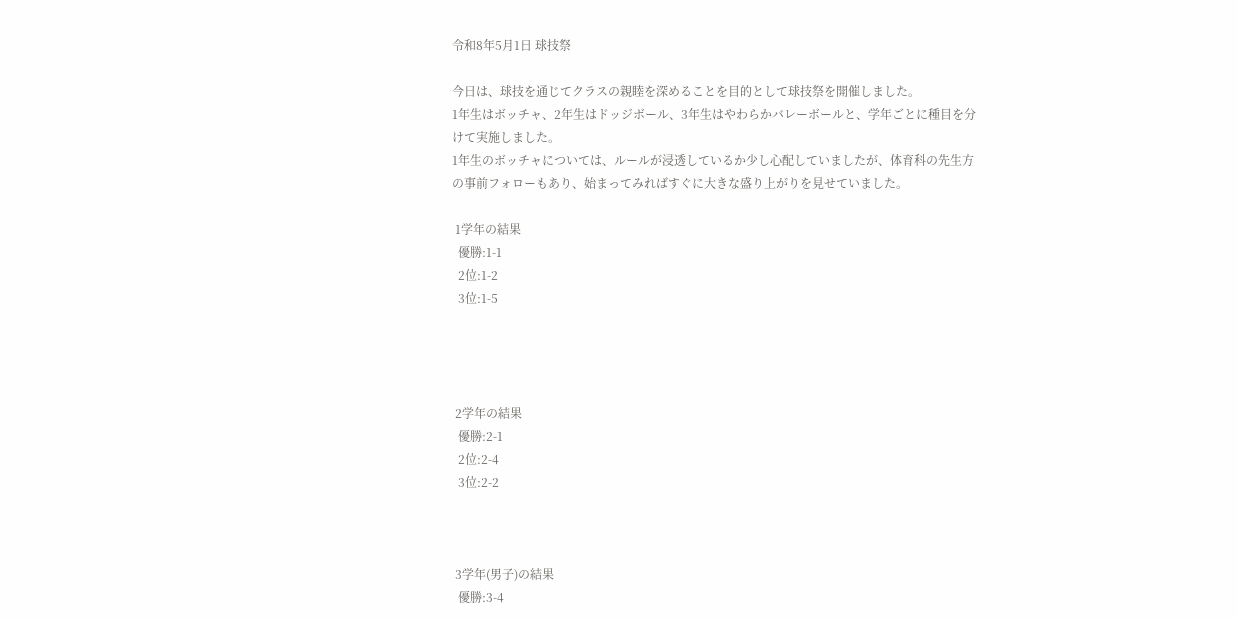令和8年5月1日 球技祭

今日は、球技を通じてクラスの親睦を深めることを目的として球技祭を開催しました。
1年生はボッチャ、2年生はドッジボール、3年生はやわらかバレーボールと、学年ごとに種目を分けて実施しました。
1年生のボッチャについては、ルールが浸透しているか少し心配していましたが、体育科の先生方の事前フォローもあり、始まってみればすぐに大きな盛り上がりを見せていました。

 1学年の結果
  優勝:1-1
  2位:1-2
  3位:1-5




 2学年の結果
  優勝:2-1
  2位:2-4
  3位:2-2



 3学年(男子)の結果
  優勝:3-4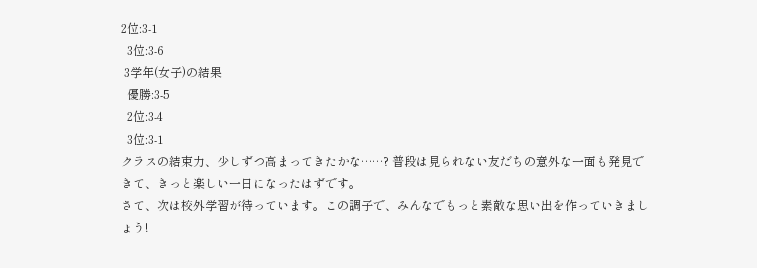2位:3-1
  3位:3-6
 3学年(女子)の結果
  優勝:3-5
  2位:3-4
  3位:3-1
クラスの結束力、少しずつ高まってきたかな……? 普段は見られない友だちの意外な一面も発見できて、きっと楽しい一日になったはずです。
さて、次は校外学習が待っています。この調子で、みんなでもっと素敵な思い出を作っていきましょう!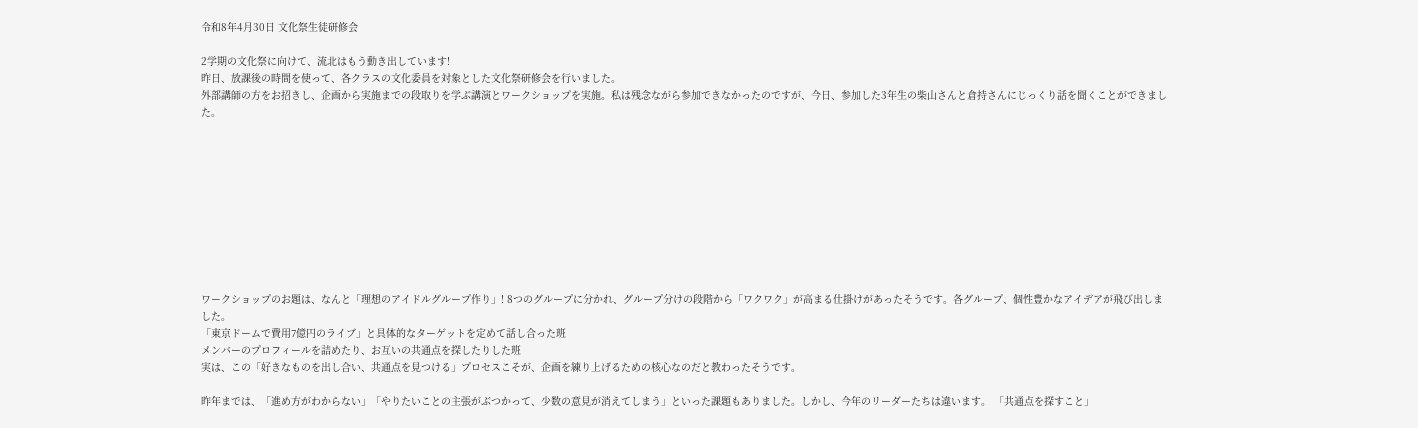令和8年4月30日 文化祭生徒研修会

2学期の文化祭に向けて、流北はもう動き出しています!
昨日、放課後の時間を使って、各クラスの文化委員を対象とした文化祭研修会を行いました。
外部講師の方をお招きし、企画から実施までの段取りを学ぶ講演とワークショップを実施。私は残念ながら参加できなかったのですが、今日、参加した3年生の柴山さんと倉持さんにじっくり話を聞くことができました。










ワークショップのお題は、なんと「理想のアイドルグループ作り」! 8つのグループに分かれ、グループ分けの段階から「ワクワク」が高まる仕掛けがあったそうです。各グループ、個性豊かなアイデアが飛び出しました。
「東京ドームで費用7億円のライブ」と具体的なターゲットを定めて話し合った班
メンバーのプロフィールを詰めたり、お互いの共通点を探したりした班
実は、この「好きなものを出し合い、共通点を見つける」プロセスこそが、企画を練り上げるための核心なのだと教わったそうです。

昨年までは、「進め方がわからない」「やりたいことの主張がぶつかって、少数の意見が消えてしまう」といった課題もありました。しかし、今年のリーダーたちは違います。 「共通点を探すこと」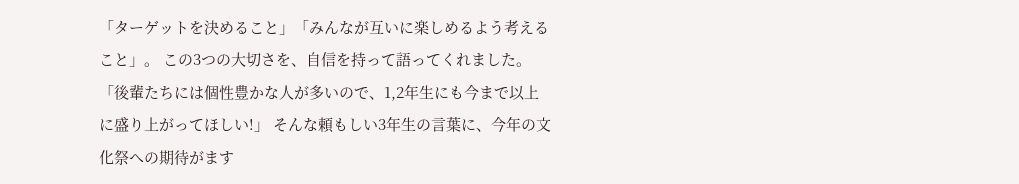「ターゲットを決めること」「みんなが互いに楽しめるよう考えること」。 この3つの大切さを、自信を持って語ってくれました。
「後輩たちには個性豊かな人が多いので、1,2年生にも今まで以上に盛り上がってほしい!」 そんな頼もしい3年生の言葉に、今年の文化祭への期待がます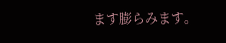ます膨らみます。